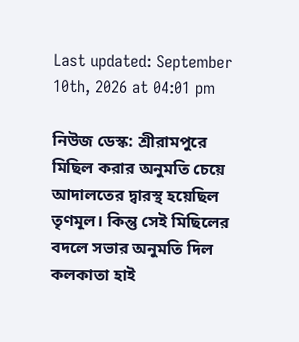Last updated: September 10th, 2026 at 04:01 pm

নিউজ ডেস্ক: শ্রীরামপুরে মিছিল করার অনুমতি চেয়ে আদালতের দ্বারস্থ হয়েছিল তৃণমূল। কিন্তু সেই মিছিলের বদলে সভার অনুমতি দিল কলকাতা হাই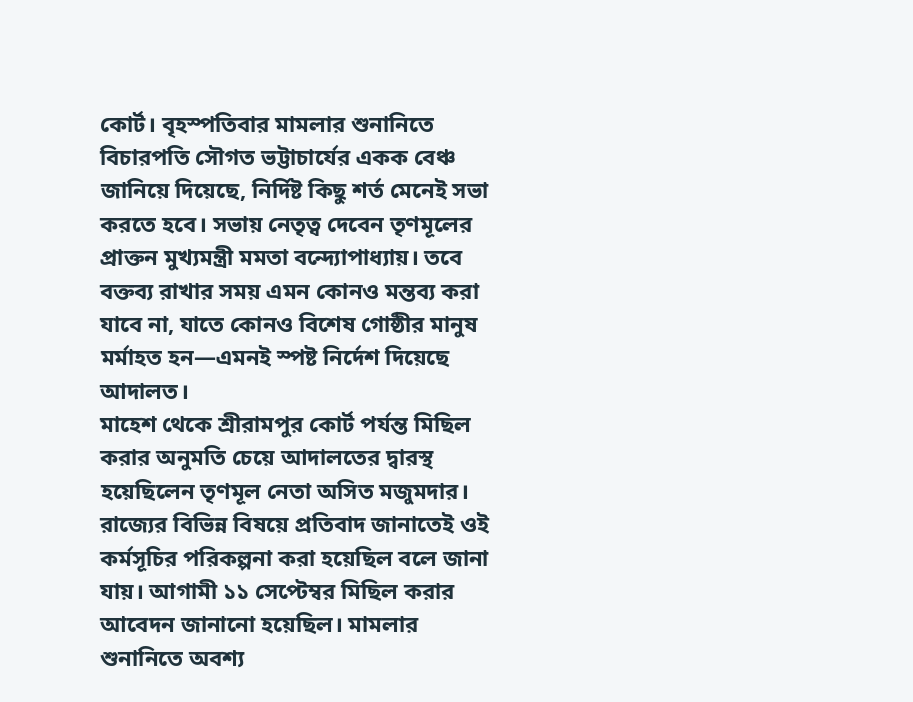কোর্ট। বৃহস্পতিবার মামলার শুনানিতে বিচারপতি সৌগত ভট্টাচার্যের একক বেঞ্চ জানিয়ে দিয়েছে, নির্দিষ্ট কিছু শর্ত মেনেই সভা করতে হবে। সভায় নেতৃত্ব দেবেন তৃণমূলের প্রাক্তন মুখ্যমন্ত্রী মমতা বন্দ্যোপাধ্যায়। তবে বক্তব্য রাখার সময় এমন কোনও মন্তব্য করা যাবে না, যাতে কোনও বিশেষ গোষ্ঠীর মানুষ মর্মাহত হন—এমনই স্পষ্ট নির্দেশ দিয়েছে আদালত।
মাহেশ থেকে শ্রীরামপুর কোর্ট পর্যন্ত মিছিল করার অনুমতি চেয়ে আদালতের দ্বারস্থ হয়েছিলেন তৃণমূল নেতা অসিত মজুমদার। রাজ্যের বিভিন্ন বিষয়ে প্রতিবাদ জানাতেই ওই কর্মসূচির পরিকল্পনা করা হয়েছিল বলে জানা যায়। আগামী ১১ সেপ্টেম্বর মিছিল করার আবেদন জানানো হয়েছিল। মামলার শুনানিতে অবশ্য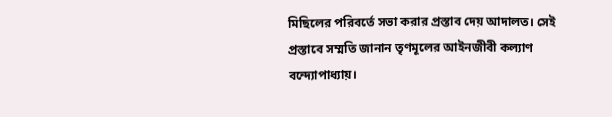মিছিলের পরিবর্তে সভা করার প্রস্তাব দেয় আদালত। সেই প্রস্তাবে সম্মতি জানান তৃণমূলের আইনজীবী কল্যাণ বন্দ্যোপাধ্যায়।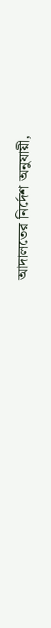আদালতের নির্দেশ অনুযায়ী,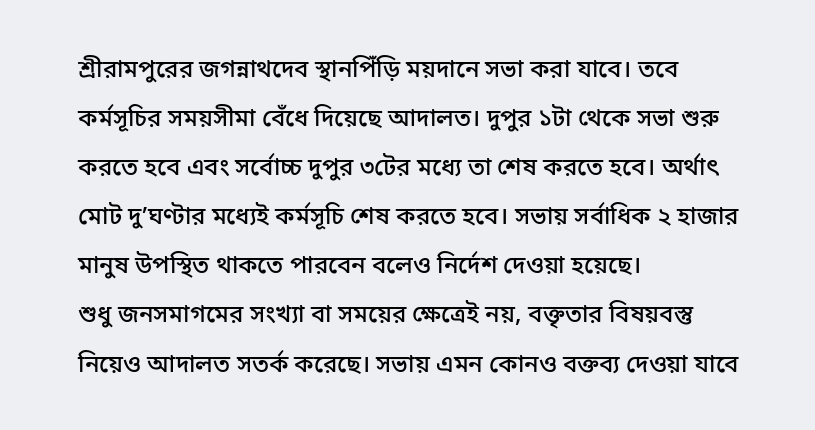শ্রীরামপুরের জগন্নাথদেব স্থানপিঁড়ি ময়দানে সভা করা যাবে। তবে কর্মসূচির সময়সীমা বেঁধে দিয়েছে আদালত। দুপুর ১টা থেকে সভা শুরু করতে হবে এবং সর্বোচ্চ দুপুর ৩টের মধ্যে তা শেষ করতে হবে। অর্থাৎ মোট দু’ঘণ্টার মধ্যেই কর্মসূচি শেষ করতে হবে। সভায় সর্বাধিক ২ হাজার মানুষ উপস্থিত থাকতে পারবেন বলেও নির্দেশ দেওয়া হয়েছে।
শুধু জনসমাগমের সংখ্যা বা সময়ের ক্ষেত্রেই নয়, বক্তৃতার বিষয়বস্তু নিয়েও আদালত সতর্ক করেছে। সভায় এমন কোনও বক্তব্য দেওয়া যাবে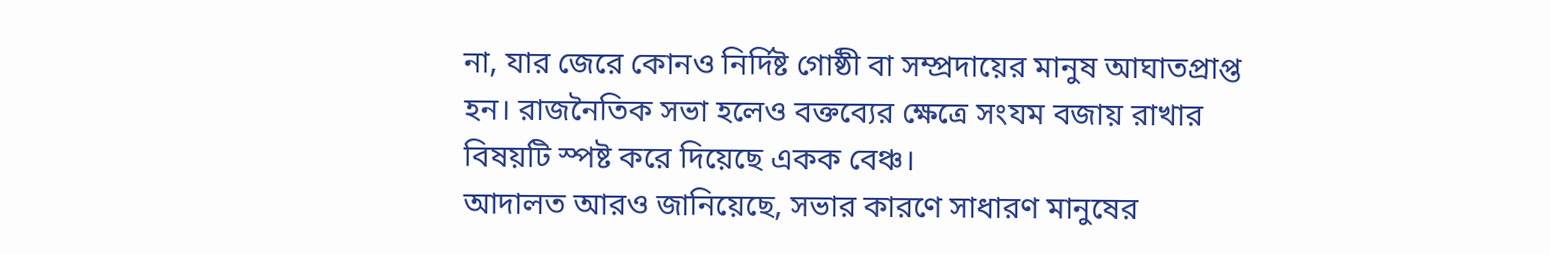না, যার জেরে কোনও নির্দিষ্ট গোষ্ঠী বা সম্প্রদায়ের মানুষ আঘাতপ্রাপ্ত হন। রাজনৈতিক সভা হলেও বক্তব্যের ক্ষেত্রে সংযম বজায় রাখার বিষয়টি স্পষ্ট করে দিয়েছে একক বেঞ্চ।
আদালত আরও জানিয়েছে, সভার কারণে সাধারণ মানুষের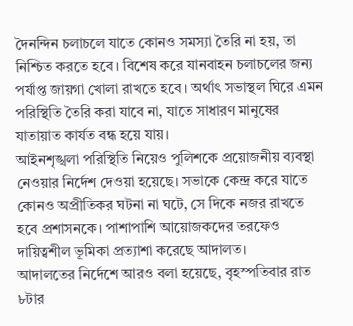দৈনন্দিন চলাচলে যাতে কোনও সমস্যা তৈরি না হয়, তা নিশ্চিত করতে হবে। বিশেষ করে যানবাহন চলাচলের জন্য পর্যাপ্ত জায়গা খোলা রাখতে হবে। অর্থাৎ সভাস্থল ঘিরে এমন পরিস্থিতি তৈরি করা যাবে না, যাতে সাধারণ মানুষের যাতায়াত কার্যত বন্ধ হয়ে যায়।
আইনশৃঙ্খলা পরিস্থিতি নিয়েও পুলিশকে প্রয়োজনীয় ব্যবস্থা নেওয়ার নির্দেশ দেওয়া হয়েছে। সভাকে কেন্দ্র করে যাতে কোনও অপ্রীতিকর ঘটনা না ঘটে, সে দিকে নজর রাখতে হবে প্রশাসনকে। পাশাপাশি আয়োজকদের তরফেও দায়িত্বশীল ভূমিকা প্রত্যাশা করেছে আদালত।
আদালতের নির্দেশে আরও বলা হয়েছে, বৃহস্পতিবার রাত ৮টার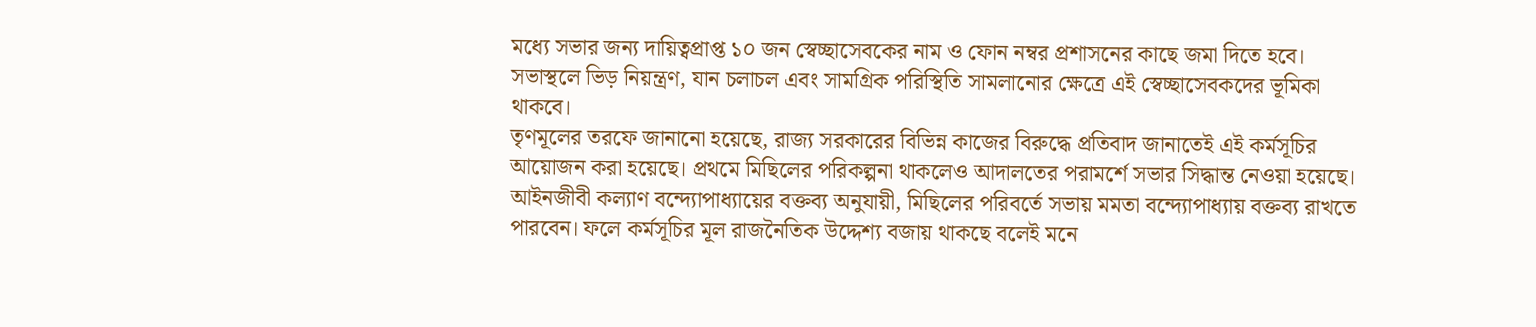মধ্যে সভার জন্য দায়িত্বপ্রাপ্ত ১০ জন স্বেচ্ছাসেবকের নাম ও ফোন নম্বর প্রশাসনের কাছে জমা দিতে হবে। সভাস্থলে ভিড় নিয়ন্ত্রণ, যান চলাচল এবং সামগ্রিক পরিস্থিতি সামলানোর ক্ষেত্রে এই স্বেচ্ছাসেবকদের ভূমিকা থাকবে।
তৃণমূলের তরফে জানানো হয়েছে, রাজ্য সরকারের বিভিন্ন কাজের বিরুদ্ধে প্রতিবাদ জানাতেই এই কর্মসূচির আয়োজন করা হয়েছে। প্রথমে মিছিলের পরিকল্পনা থাকলেও আদালতের পরামর্শে সভার সিদ্ধান্ত নেওয়া হয়েছে। আইনজীবী কল্যাণ বন্দ্যোপাধ্যায়ের বক্তব্য অনুযায়ী, মিছিলের পরিবর্তে সভায় মমতা বন্দ্যোপাধ্যায় বক্তব্য রাখতে পারবেন। ফলে কর্মসূচির মূল রাজনৈতিক উদ্দেশ্য বজায় থাকছে বলেই মনে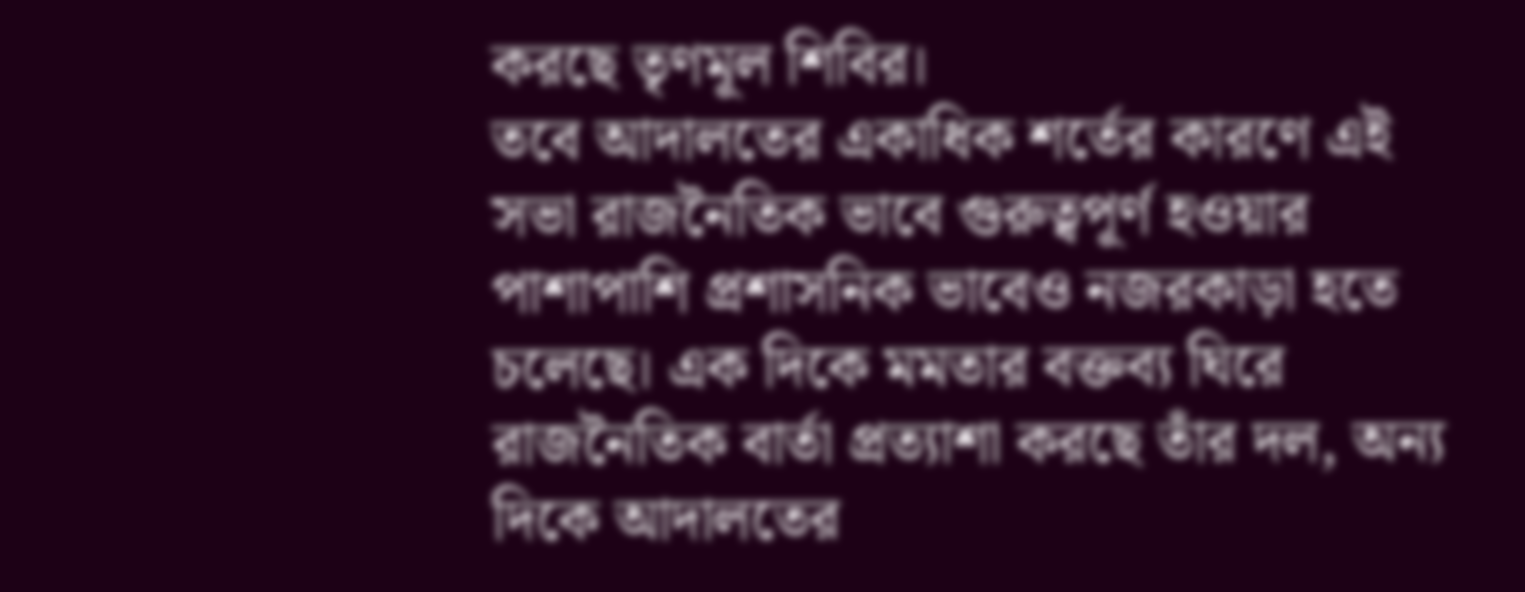করছে তৃণমূল শিবির।
তবে আদালতের একাধিক শর্তের কারণে এই সভা রাজনৈতিক ভাবে গুরুত্বপূর্ণ হওয়ার পাশাপাশি প্রশাসনিক ভাবেও নজরকাড়া হতে চলেছে। এক দিকে মমতার বক্তব্য ঘিরে রাজনৈতিক বার্তা প্রত্যাশা করছে তাঁর দল, অন্য দিকে আদালতের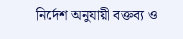নির্দেশ অনুযায়ী বক্তব্য ও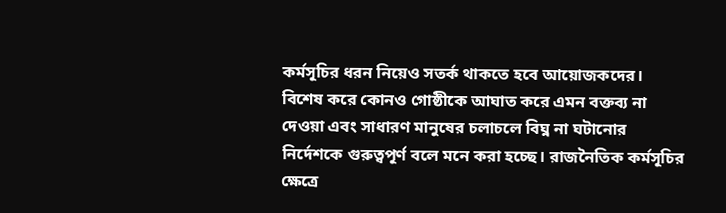কর্মসূচির ধরন নিয়েও সতর্ক থাকতে হবে আয়োজকদের।
বিশেষ করে কোনও গোষ্ঠীকে আঘাত করে এমন বক্তব্য না দেওয়া এবং সাধারণ মানুষের চলাচলে বিঘ্ন না ঘটানোর নির্দেশকে গুরুত্বপূর্ণ বলে মনে করা হচ্ছে। রাজনৈতিক কর্মসূচির ক্ষেত্রে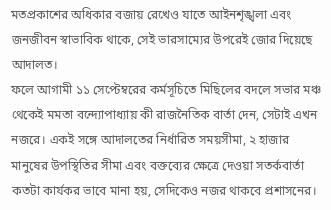মতপ্রকাশের অধিকার বজায় রেখেও যাতে আইনশৃঙ্খলা এবং জনজীবন স্বাভাবিক থাকে, সেই ভারসাম্যের উপরেই জোর দিয়েছে আদালত।
ফলে আগামী ১১ সেপ্টেম্বরের কর্মসূচিতে মিছিলের বদলে সভার মঞ্চ থেকেই মমতা বন্দ্যোপাধ্যায় কী রাজনৈতিক বার্তা দেন, সেটাই এখন নজরে। একই সঙ্গে আদালতের নির্ধারিত সময়সীমা, ২ হাজার মানুষের উপস্থিতির সীমা এবং বক্তব্যের ক্ষেত্রে দেওয়া সতর্কবার্তা কতটা কার্যকর ভাবে মানা হয়, সেদিকেও নজর থাকবে প্রশাসনের।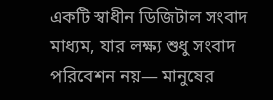একটি স্বাধীন ডিজিটাল সংবাদ মাধ্যম, যার লক্ষ্য শুধু সংবাদ পরিবেশন নয়— মানুষের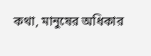কথা, মানুষের অধিকার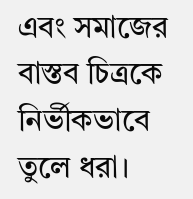এবং সমাজের বাস্তব চিত্রকে নির্ভীকভাবে তুলে ধরা।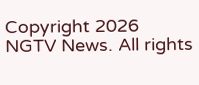Copyright 2026 NGTV News. All rights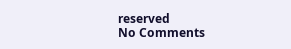reserved
No Comments